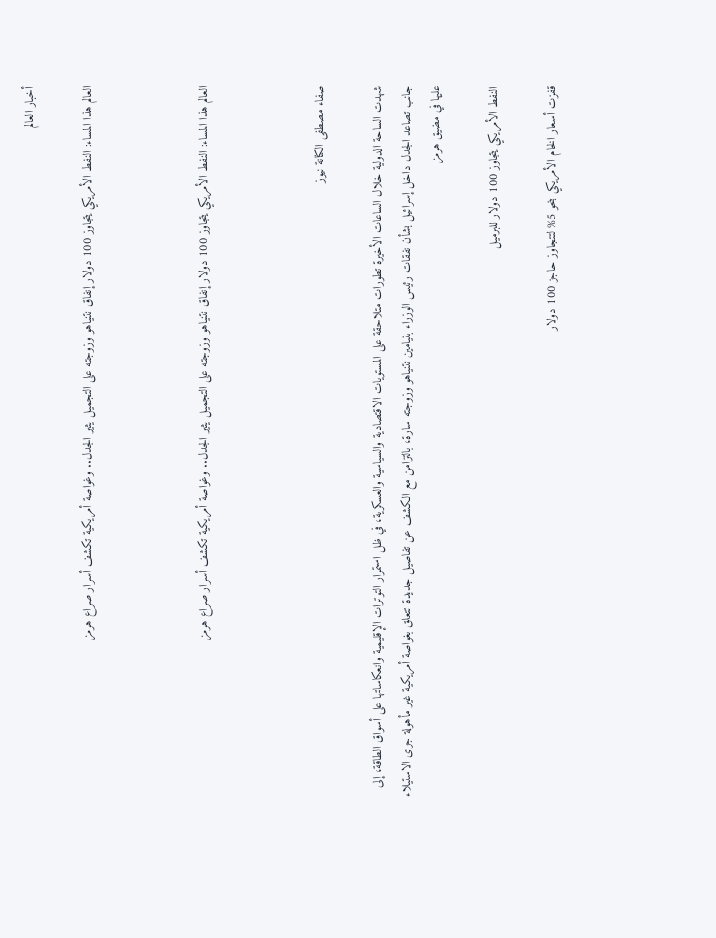أخبار العالم

العالم هذا المساء: النفط الأمريكي يتجاوز 100 دولار إنفاق نتنياهو وزوجته على التجميل يثير الجدل.. وغواصة أمريكية تكشف أسرار صراع هرمز



العالم هذا المساء: النفط الأمريكي يتجاوز 100 دولار إنفاق نتنياهو وزوجته على التجميل يثير الجدل.. وغواصة أمريكية تكشف أسرار صراع هرمز



صفاء مصطفى الكنانة نيوز

شهدت الساحة الدولية خلال الساعات الأخيرة تطورات متلاحقة على المستويات الاقتصادية والسياسية والعسكرية، في ظل استمرار التوترات الإقليمية وانعكاساتها على أسواق الطاقة، إلى جانب تصاعد الجدل داخل إسرائيل بشأن نفقات رئيس الوزراء بنيامين نتنياهو وزوجته سارة، بالتزامن مع الكشف عن تفاصيل جديدة تتعلق بغواصة أمريكية غير مأهولة جرى الاستيلاء عليها في مضيق هرمز

النفط الأمريكي يتجاوز 100 دولار للبرميل

قفزت أسعار الخام الأمريكي بنحو 5% لتتجاوز حاجز 100 دولار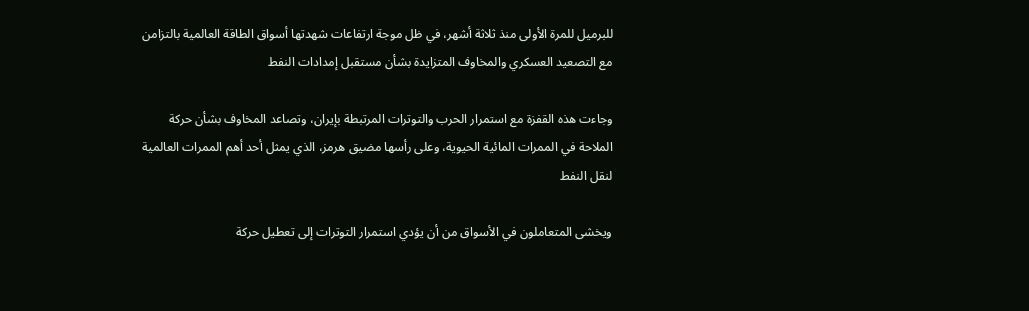للبرميل للمرة الأولى منذ ثلاثة أشهر، في ظل موجة ارتفاعات شهدتها أسواق الطاقة العالمية بالتزامن مع التصعيد العسكري والمخاوف المتزايدة بشأن مستقبل إمدادات النفط

وجاءت هذه القفزة مع استمرار الحرب والتوترات المرتبطة بإيران، وتصاعد المخاوف بشأن حركة الملاحة في الممرات المائية الحيوية، وعلى رأسها مضيق هرمز، الذي يمثل أحد أهم الممرات العالمية لنقل النفط

ويخشى المتعاملون في الأسواق من أن يؤدي استمرار التوترات إلى تعطيل حركة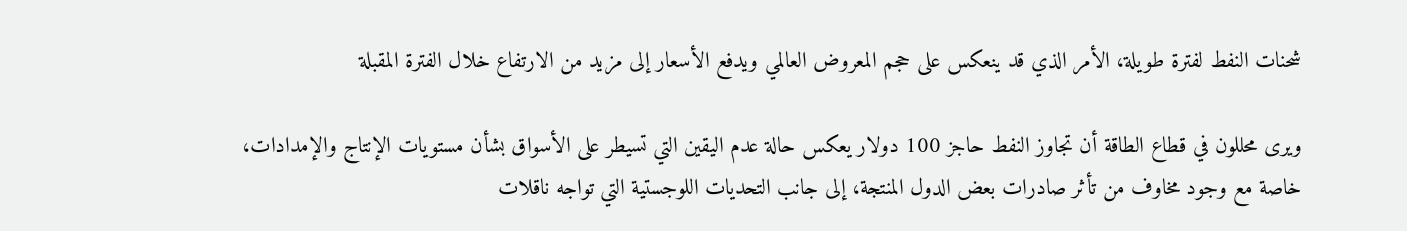شحنات النفط لفترة طويلة، الأمر الذي قد ينعكس على حجم المعروض العالمي ويدفع الأسعار إلى مزيد من الارتفاع خلال الفترة المقبلة

ويرى محللون في قطاع الطاقة أن تجاوز النفط حاجز 100 دولار يعكس حالة عدم اليقين التي تسيطر على الأسواق بشأن مستويات الإنتاج والإمدادات، خاصة مع وجود مخاوف من تأثر صادرات بعض الدول المنتجة، إلى جانب التحديات اللوجستية التي تواجه ناقلات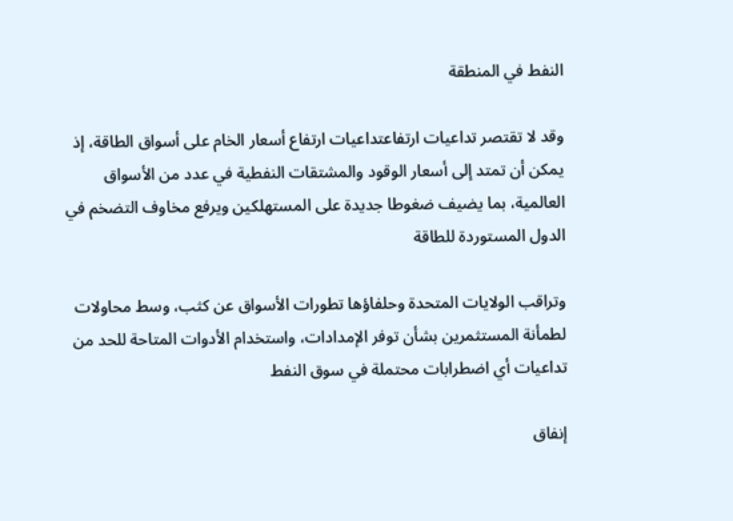النفط في المنطقة

وقد لا تقتصر تداعيات ارتفاعتداعيات ارتفاع أسعار الخام على أسواق الطاقة، إذ يمكن أن تمتد إلى أسعار الوقود والمشتقات النفطية في عدد من الأسواق العالمية، بما يضيف ضغوطا جديدة على المستهلكين ويرفع مخاوف التضخم في الدول المستوردة للطاقة

وتراقب الولايات المتحدة وحلفاؤها تطورات الأسواق عن كثب، وسط محاولات لطمأنة المستثمرين بشأن توفر الإمدادات، واستخدام الأدوات المتاحة للحد من تداعيات أي اضطرابات محتملة في سوق النفط

إنفاق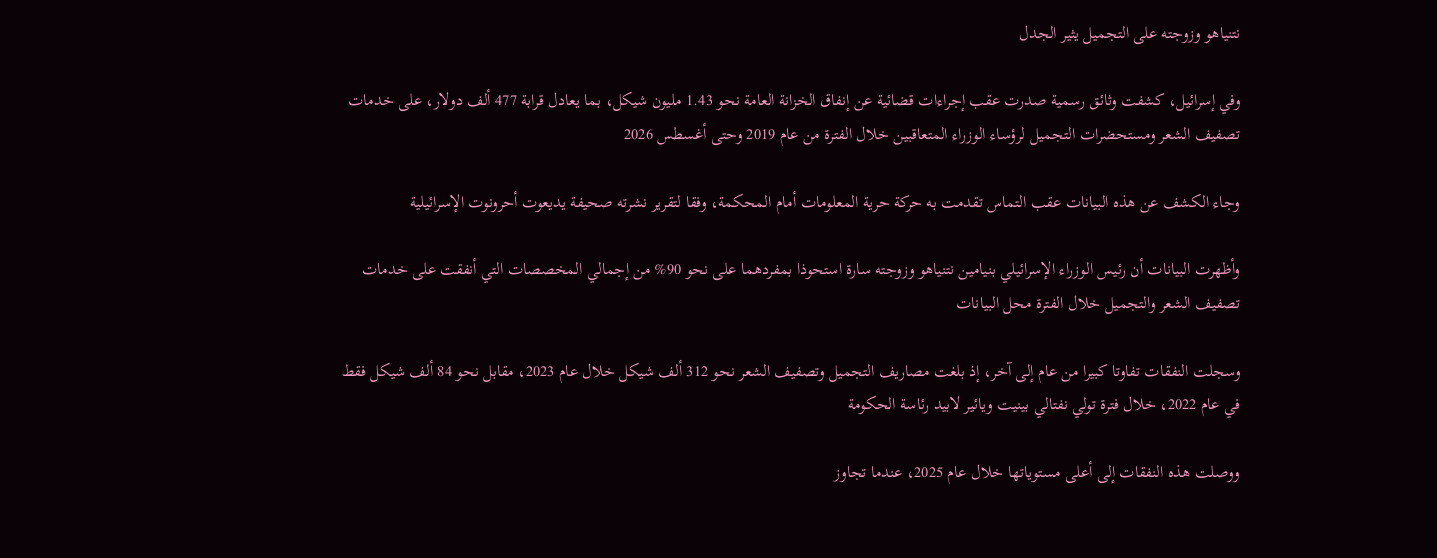نتنياهو وزوجته على التجميل يثير الجدل

وفي إسرائيل، كشفت وثائق رسمية صدرت عقب إجراءات قضائية عن إنفاق الخزانة العامة نحو 1.43 مليون شيكل، بما يعادل قرابة 477 ألف دولار، على خدمات تصفيف الشعر ومستحضرات التجميل لرؤساء الوزراء المتعاقبين خلال الفترة من عام 2019 وحتى أغسطس 2026

وجاء الكشف عن هذه البيانات عقب التماس تقدمت به حركة حرية المعلومات أمام المحكمة، وفقا لتقرير نشرته صحيفة يديعوت أحرونوت الإسرائيلية

وأظهرت البيانات أن رئيس الوزراء الإسرائيلي بنيامين نتنياهو وزوجته سارة استحوذا بمفردهما على نحو 90% من إجمالي المخصصات التي أنفقت على خدمات تصفيف الشعر والتجميل خلال الفترة محل البيانات

وسجلت النفقات تفاوتا كبيرا من عام إلى آخر، إذ بلغت مصاريف التجميل وتصفيف الشعر نحو 312 ألف شيكل خلال عام 2023، مقابل نحو 84 ألف شيكل فقط في عام 2022، خلال فترة تولي نفتالي بينيت ويائير لابيد رئاسة الحكومة

ووصلت هذه النفقات إلى أعلى مستوياتها خلال عام 2025، عندما تجاوز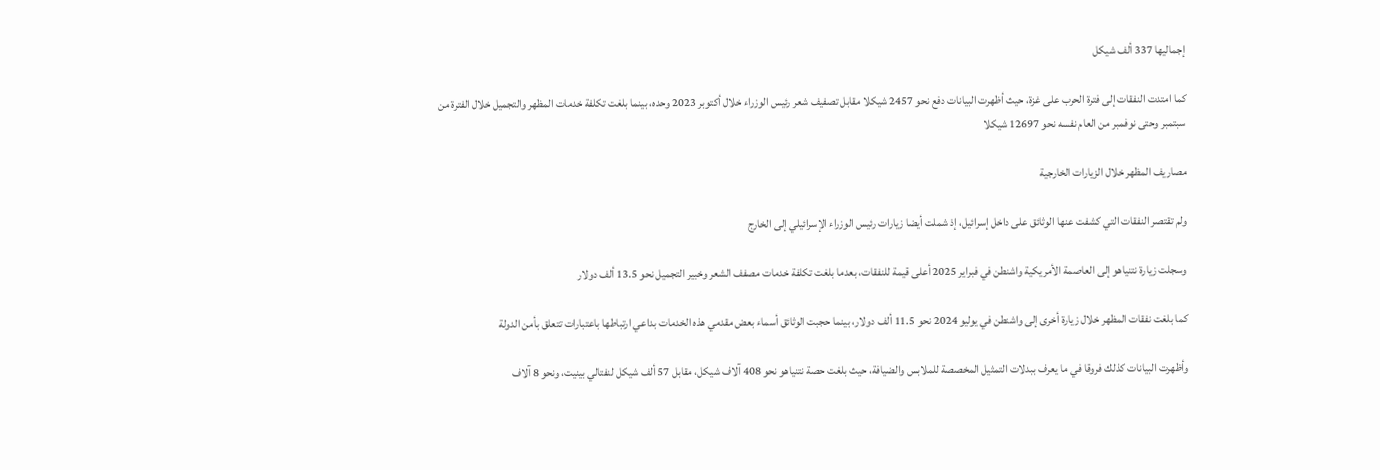إجماليها 337 ألف شيكل

كما امتدت النفقات إلى فترة الحرب على غزة، حيث أظهرت البيانات دفع نحو 2457 شيكلا مقابل تصفيف شعر رئيس الوزراء خلال أكتوبر 2023 وحده، بينما بلغت تكلفة خدمات المظهر والتجميل خلال الفترة من سبتمبر وحتى نوفمبر من العام نفسه نحو 12697 شيكلا

مصاريف المظهر خلال الزيارات الخارجية

ولم تقتصر النفقات التي كشفت عنها الوثائق على داخل إسرائيل، إذ شملت أيضا زيارات رئيس الوزراء الإسرائيلي إلى الخارج

وسجلت زيارة نتنياهو إلى العاصمة الأمريكية واشنطن في فبراير 2025 أعلى قيمة للنفقات، بعدما بلغت تكلفة خدمات مصفف الشعر وخبير التجميل نحو 13.5 ألف دولار

كما بلغت نفقات المظهر خلال زيارة أخرى إلى واشنطن في يوليو 2024 نحو 11.5 ألف دولار، بينما حجبت الوثائق أسماء بعض مقدمي هذه الخدمات بداعي ارتباطها باعتبارات تتعلق بأمن الدولة

وأظهرت البيانات كذلك فروقا في ما يعرف ببدلات التمثيل المخصصة للملابس والضيافة، حيث بلغت حصة نتنياهو نحو 408 آلاف شيكل، مقابل 57 ألف شيكل لنفتالي بينيت، ونحو 8 آلاف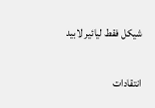شيكل فقط ليائير لابيد

انتقادات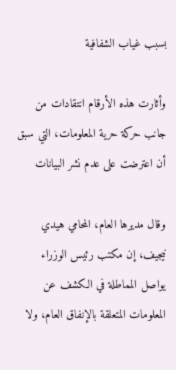بسبب غياب الشفافية

وأثارت هذه الأرقام انتقادات من جانب حركة حرية المعلومات، التي سبق أن اعترضت على عدم نشر البيانات

وقال مديرها العام، المحامي هيدي نيجيف، إن مكتب رئيس الوزراء يواصل المماطلة في الكشف عن المعلومات المتعلقة بالإنفاق العام، ولا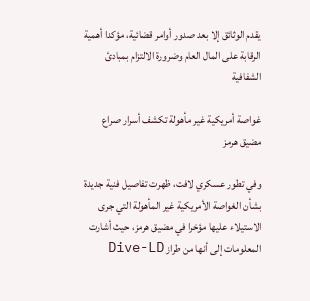يقدم الوثائق إلا بعد صدور أوامر قضائية، مؤكدا أهمية الرقابة على المال العام وضرورة الالتزام بمبادئ الشفافية

غواصة أمريكية غير مأهولة تكشف أسرار صراع مضيق هرمز

وفي تطور عسكري لافت، ظهرت تفاصيل فنية جديدة بشأن الغواصة الأمريكية غير المأهولة التي جرى الاستيلاء عليها مؤخرا في مضيق هرمز، حيث أشارت المعلومات إلى أنها من طراز Dive-LD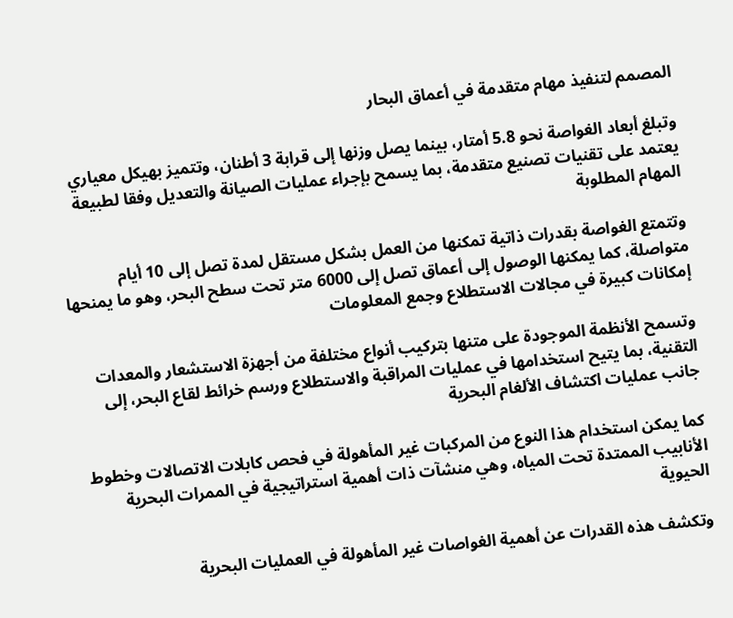المصمم لتنفيذ مهام متقدمة في أعماق البحار

وتبلغ أبعاد الغواصة نحو 5.8 أمتار، بينما يصل وزنها إلى قرابة 3 أطنان، وتتميز بهيكل معياري يعتمد على تقنيات تصنيع متقدمة، بما يسمح بإجراء عمليات الصيانة والتعديل وفقا لطبيعة المهام المطلوبة

وتتمتع الغواصة بقدرات ذاتية تمكنها من العمل بشكل مستقل لمدة تصل إلى 10 أيام متواصلة، كما يمكنها الوصول إلى أعماق تصل إلى 6000 متر تحت سطح البحر، وهو ما يمنحها إمكانات كبيرة في مجالات الاستطلاع وجمع المعلومات

وتسمح الأنظمة الموجودة على متنها بتركيب أنواع مختلفة من أجهزة الاستشعار والمعدات التقنية، بما يتيح استخدامها في عمليات المراقبة والاستطلاع ورسم خرائط لقاع البحر، إلى جانب عمليات اكتشاف الألغام البحرية

كما يمكن استخدام هذا النوع من المركبات غير المأهولة في فحص كابلات الاتصالات وخطوط الأنابيب الممتدة تحت المياه، وهي منشآت ذات أهمية استراتيجية في الممرات البحرية الحيوية

وتكشف هذه القدرات عن أهمية الغواصات غير المأهولة في العمليات البحرية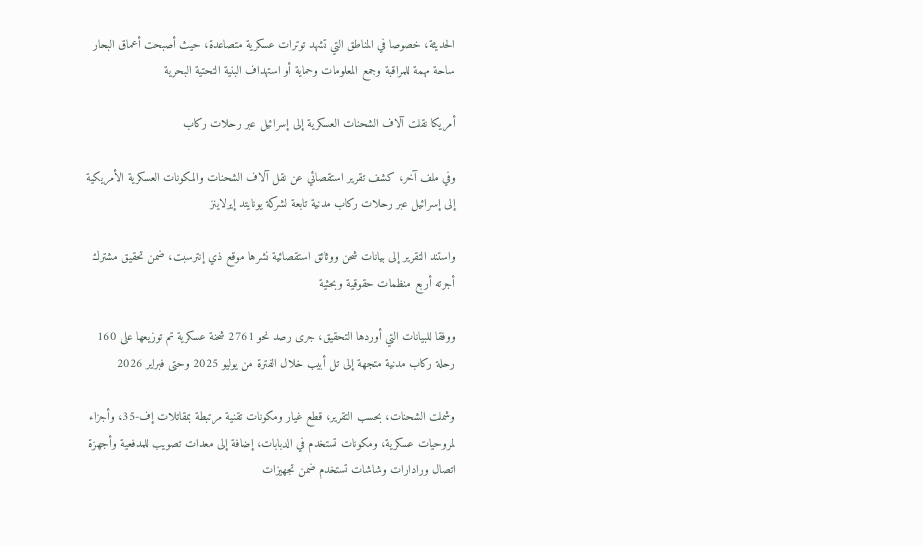الحديثة، خصوصا في المناطق التي تشهد توترات عسكرية متصاعدة، حيث أصبحت أعماق البحار ساحة مهمة للمراقبة وجمع المعلومات وحماية أو استهداف البنية التحتية البحرية

أمريكا نقلت آلاف الشحنات العسكرية إلى إسرائيل عبر رحلات ركاب

وفي ملف آخر، كشف تقرير استقصائي عن نقل آلاف الشحنات والمكونات العسكرية الأمريكية إلى إسرائيل عبر رحلات ركاب مدنية تابعة لشركة يونايتد إيرلاينز

واستند التقرير إلى بيانات شحن ووثائق استقصائية نشرها موقع ذي إنترسبت، ضمن تحقيق مشترك أجرته أربع منظمات حقوقية وبحثية

ووفقا للبيانات التي أوردها التحقيق، جرى رصد نحو 2761 شحنة عسكرية تم توزيعها على 160 رحلة ركاب مدنية متجهة إلى تل أبيب خلال الفترة من يوليو 2025 وحتى فبراير 2026

وشملت الشحنات، بحسب التقرير، قطع غيار ومكونات تقنية مرتبطة بمقاتلات إف-35، وأجزاء لمروحيات عسكرية، ومكونات تستخدم في الدبابات، إضافة إلى معدات تصويب للمدفعية وأجهزة اتصال ورادارات وشاشات تستخدم ضمن تجهيزات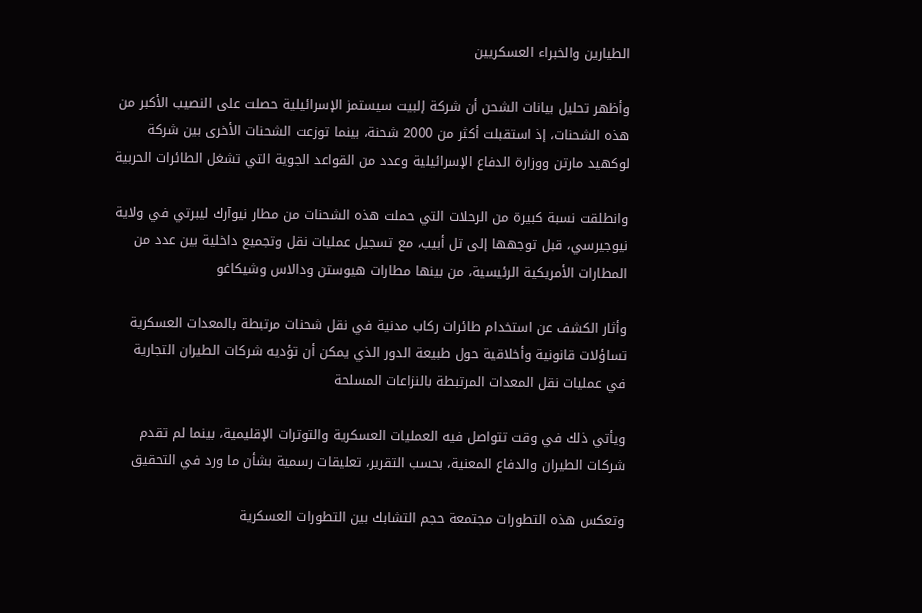الطيارين والخبراء العسكريين

وأظهر تحليل بيانات الشحن أن شركة إلبيت سيستمز الإسرائيلية حصلت على النصيب الأكبر من هذه الشحنات، إذ استقبلت أكثر من 2000 شحنة، بينما توزعت الشحنات الأخرى بين شركة لوكهيد مارتن ووزارة الدفاع الإسرائيلية وعدد من القواعد الجوية التي تشغل الطائرات الحربية

وانطلقت نسبة كبيرة من الرحلات التي حملت هذه الشحنات من مطار نيوآرك ليبرتي في ولاية نيوجيرسي، قبل توجهها إلى تل أبيب، مع تسجيل عمليات نقل وتجميع داخلية بين عدد من المطارات الأمريكية الرئيسية، من بينها مطارات هيوستن ودالاس وشيكاغو

وأثار الكشف عن استخدام طائرات ركاب مدنية في نقل شحنات مرتبطة بالمعدات العسكرية تساؤلات قانونية وأخلاقية حول طبيعة الدور الذي يمكن أن تؤديه شركات الطيران التجارية في عمليات نقل المعدات المرتبطة بالنزاعات المسلحة

ويأتي ذلك في وقت تتواصل فيه العمليات العسكرية والتوترات الإقليمية، بينما لم تقدم شركات الطيران والدفاع المعنية، بحسب التقرير، تعليقات رسمية بشأن ما ورد في التحقيق

وتعكس هذه التطورات مجتمعة حجم التشابك بين التطورات العسكرية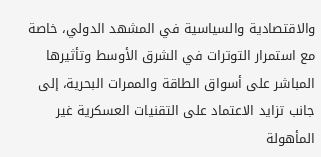والاقتصادية والسياسية في المشهد الدولي، خاصة مع استمرار التوترات في الشرق الأوسط وتأثيرها المباشر على أسواق الطاقة والممرات البحرية، إلى جانب تزايد الاعتماد على التقنيات العسكرية غير المأهولة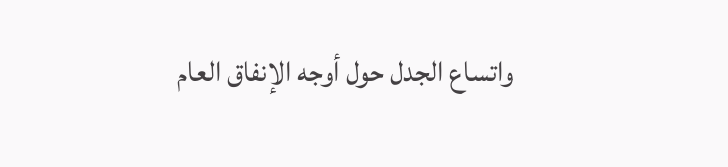واتساع الجدل حول أوجه الإنفاق العام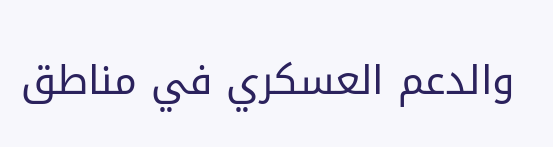والدعم العسكري في مناطق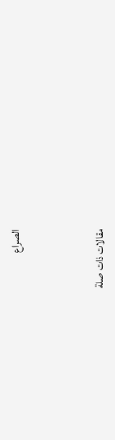الصراع



مقالات ذات صلة